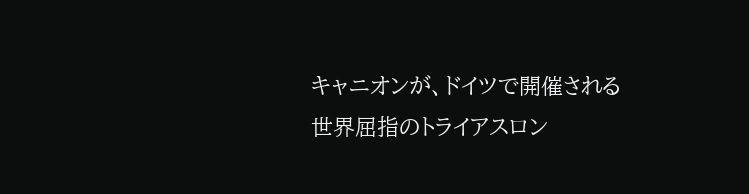キャニオンが、ドイツで開催される世界屈指のトライアスロン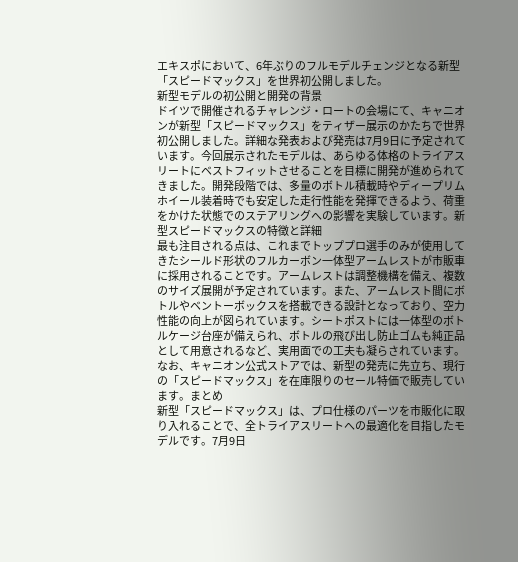エキスポにおいて、6年ぶりのフルモデルチェンジとなる新型「スピードマックス」を世界初公開しました。
新型モデルの初公開と開発の背景
ドイツで開催されるチャレンジ・ロートの会場にて、キャニオンが新型「スピードマックス」をティザー展示のかたちで世界初公開しました。詳細な発表および発売は7月9日に予定されています。今回展示されたモデルは、あらゆる体格のトライアスリートにベストフィットさせることを目標に開発が進められてきました。開発段階では、多量のボトル積載時やディープリムホイール装着時でも安定した走行性能を発揮できるよう、荷重をかけた状態でのステアリングへの影響を実験しています。新型スピードマックスの特徴と詳細
最も注目される点は、これまでトッププロ選手のみが使用してきたシールド形状のフルカーボン一体型アームレストが市販車に採用されることです。アームレストは調整機構を備え、複数のサイズ展開が予定されています。また、アームレスト間にボトルやベントーボックスを搭載できる設計となっており、空力性能の向上が図られています。シートポストには一体型のボトルケージ台座が備えられ、ボトルの飛び出し防止ゴムも純正品として用意されるなど、実用面での工夫も凝らされています。なお、キャニオン公式ストアでは、新型の発売に先立ち、現行の「スピードマックス」を在庫限りのセール特価で販売しています。まとめ
新型「スピードマックス」は、プロ仕様のパーツを市販化に取り入れることで、全トライアスリートへの最適化を目指したモデルです。7月9日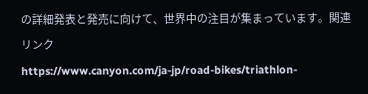の詳細発表と発売に向けて、世界中の注目が集まっています。関連リンク
https://www.canyon.com/ja-jp/road-bikes/triathlon-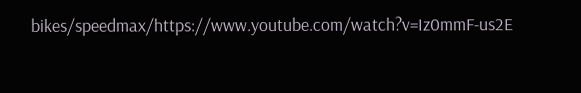bikes/speedmax/https://www.youtube.com/watch?v=Iz0mmF-us2E